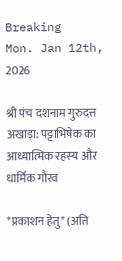Breaking
Mon. Jan 12th, 2026

श्री पंच दशनाम गुरुदत्त अखाड़ा: पट्टाभिषेक का आध्यात्मिक रहस्य और धार्मिक गौरव

*प्रकाशन हेतु* (अति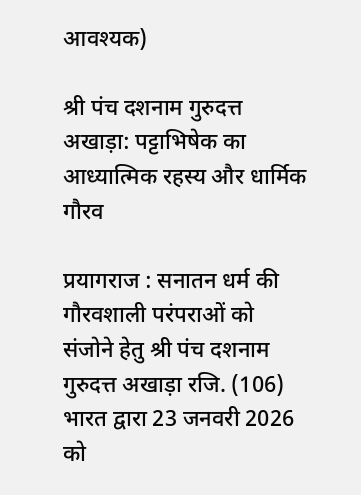आवश्यक)

श्री पंच दशनाम गुरुदत्त अखाड़ा: पट्टाभिषेक का आध्यात्मिक रहस्य और धार्मिक गौरव

प्रयागराज : सनातन धर्म की गौरवशाली परंपराओं को संजोने हेतु श्री पंच दशनाम गुरुदत्त अखाड़ा रजि. (106) भारत द्वारा 23 जनवरी 2026 को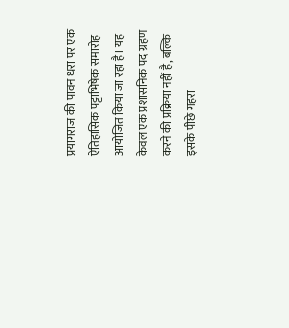प्रयागराज की पावन धरा पर एक ऐतिहासिक पट्टाभिषेक समारोह आयोजित किया जा रहा है। यह केवल एक प्रशासनिक पद ग्रहण करने की प्रक्रिया नहीं है, बल्कि इसके पीछे गहरा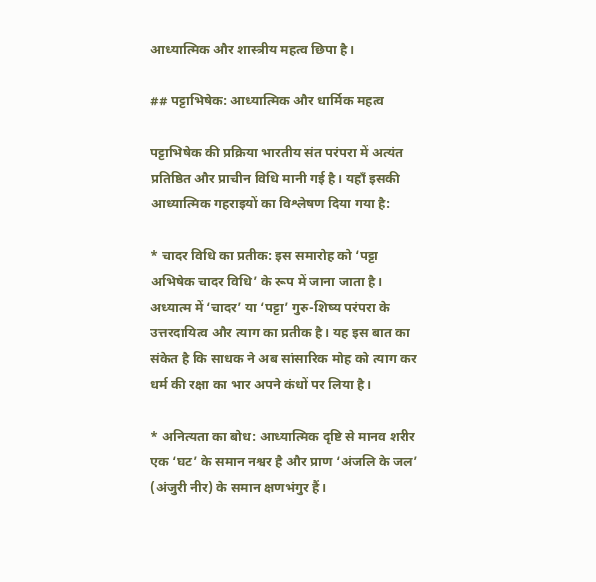आध्यात्मिक और शास्त्रीय महत्व छिपा है।

## पट्टाभिषेक: आध्यात्मिक और धार्मिक महत्व

पट्टाभिषेक की प्रक्रिया भारतीय संत परंपरा में अत्यंत प्रतिष्ठित और प्राचीन विधि मानी गई है। यहाँ इसकी आध्यात्मिक गहराइयों का विश्लेषण दिया गया है:

* चादर विधि का प्रतीक: इस समारोह को ‘पट्टा अभिषेक चादर विधि’ के रूप में जाना जाता है। अध्यात्म में ‘चादर’ या ‘पट्टा’ गुरु-शिष्य परंपरा के उत्तरदायित्व और त्याग का प्रतीक है। यह इस बात का संकेत है कि साधक ने अब सांसारिक मोह को त्याग कर धर्म की रक्षा का भार अपने कंधों पर लिया है।

* अनित्यता का बोध: आध्यात्मिक दृष्टि से मानव शरीर एक ‘घट’ के समान नश्वर है और प्राण ‘अंजलि के जल’ (अंजुरी नीर) के समान क्षणभंगुर हैं।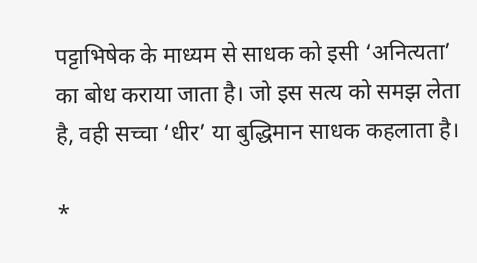पट्टाभिषेक के माध्यम से साधक को इसी ‘अनित्यता’ का बोध कराया जाता है। जो इस सत्य को समझ लेता है, वही सच्चा ‘धीर’ या बुद्धिमान साधक कहलाता है।

*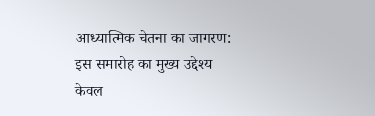आध्यात्मिक चेतना का जागरण: इस समारोह का मुख्य उद्देश्य केवल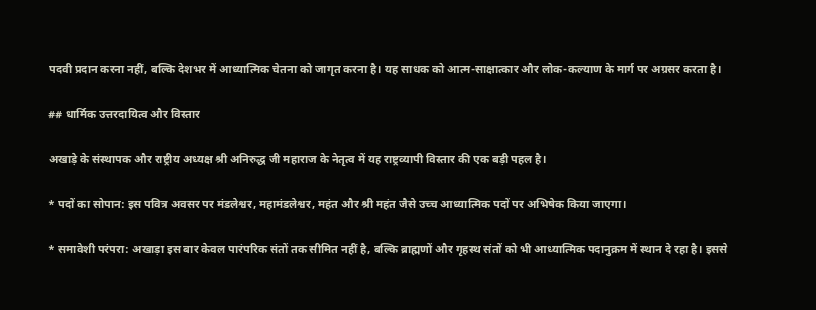पदवी प्रदान करना नहीं, बल्कि देशभर में आध्यात्मिक चेतना को जागृत करना है। यह साधक को आत्म-साक्षात्कार और लोक-कल्याण के मार्ग पर अग्रसर करता है।

## धार्मिक उत्तरदायित्व और विस्तार

अखाड़े के संस्थापक और राष्ट्रीय अध्यक्ष श्री अनिरुद्ध जी महाराज के नेतृत्व में यह राष्ट्रव्यापी विस्तार की एक बड़ी पहल है।

* पदों का सोपान: इस पवित्र अवसर पर मंडलेश्वर, महामंडलेश्वर, महंत और श्री महंत जैसे उच्च आध्यात्मिक पदों पर अभिषेक किया जाएगा।

* समावेशी परंपरा: अखाड़ा इस बार केवल पारंपरिक संतों तक सीमित नहीं है, बल्कि ब्राह्मणों और गृहस्थ संतों को भी आध्यात्मिक पदानुक्रम में स्थान दे रहा है। इससे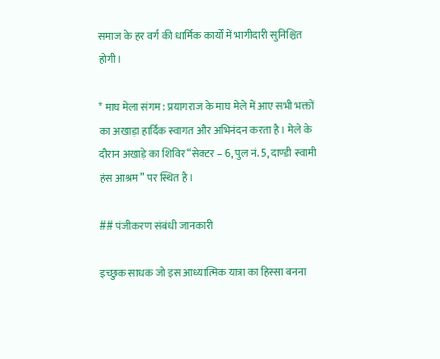समाज के हर वर्ग की धार्मिक कार्यों में भागीदारी सुनिश्चित होगी।

* माघ मेला संगम: प्रयागराज के माघ मेले में आए सभी भक्तों का अखाड़ा हार्दिक स्वागत और अभिनंदन करता है। मेले के दौरान अखाड़े का शिविर “सेक्टर – 6, पुल नं. 5, दाण्डी स्वामी हंस आश्रम” पर स्थित है।

## पंजीकरण संबंधी जानकारी

इच्छुक साधक जो इस आध्यात्मिक यात्रा का हिस्सा बनना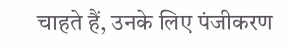चाहते हैं, उनके लिए पंजीकरण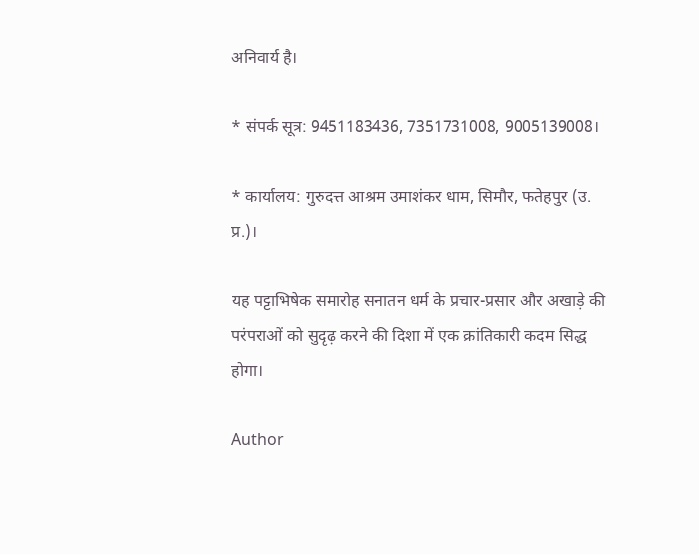अनिवार्य है।

* संपर्क सूत्र: 9451183436, 7351731008, 9005139008।

* कार्यालय: गुरुदत्त आश्रम उमाशंकर धाम, सिमौर, फतेहपुर (उ. प्र.)।

यह पट्टाभिषेक समारोह सनातन धर्म के प्रचार-प्रसार और अखाड़े की परंपराओं को सुदृढ़ करने की दिशा में एक क्रांतिकारी कदम सिद्ध होगा।

Author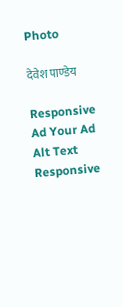Photo

देवेश पाण्डेय

Responsive Ad Your Ad Alt Text
Responsive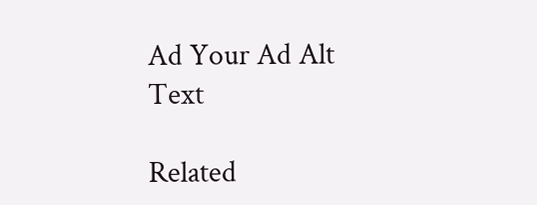Ad Your Ad Alt Text

Related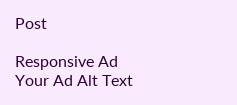Post

Responsive Ad Your Ad Alt Text